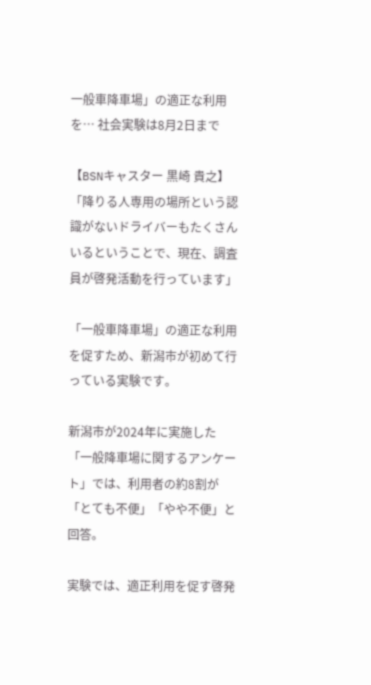一般車降車場」の適正な利用を… 社会実験は8月2日まで

【BSNキャスター 黒崎 貴之】
「降りる人専用の場所という認識がないドライバーもたくさんいるということで、現在、調査員が啓発活動を行っています」

「一般車降車場」の適正な利用を促すため、新潟市が初めて行っている実験です。

新潟市が2024年に実施した「一般降車場に関するアンケート」では、利用者の約8割が「とても不便」「やや不便」と回答。

実験では、適正利用を促す啓発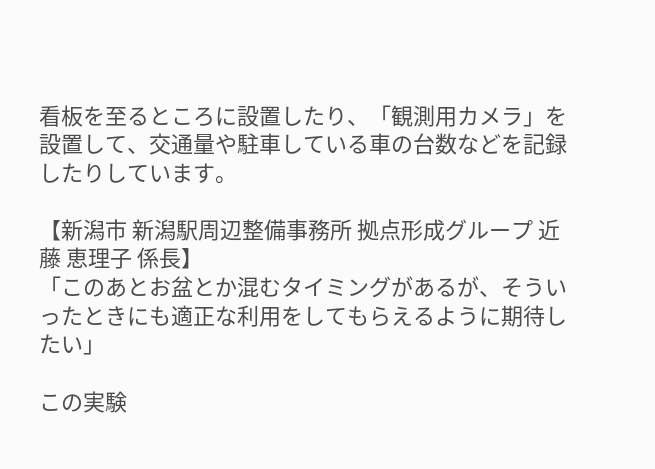看板を至るところに設置したり、「観測用カメラ」を設置して、交通量や駐車している車の台数などを記録したりしています。

【新潟市 新潟駅周辺整備事務所 拠点形成グループ 近藤 恵理子 係長】
「このあとお盆とか混むタイミングがあるが、そういったときにも適正な利用をしてもらえるように期待したい」

この実験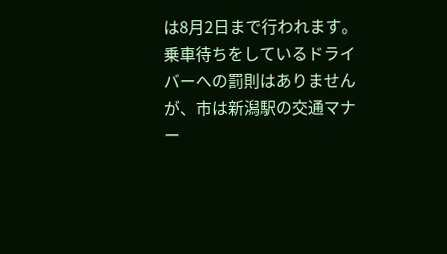は8月2日まで行われます。
乗車待ちをしているドライバーへの罰則はありませんが、市は新潟駅の交通マナー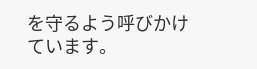を守るよう呼びかけています。